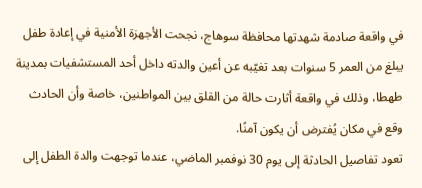في واقعة صادمة شهدتها محافظة سوهاج، نجحت الأجهزة الأمنية في إعادة طفل يبلغ من العمر 5 سنوات بعد تغيّبه عن أعين والدته داخل أحد المستشفيات بمدينة طهطا، وذلك في واقعة أثارت حالة من القلق بين المواطنين، خاصة وأن الحادث وقع في مكان يُفترض أن يكون آمنًا.
تعود تفاصيل الحادثة إلى يوم 30 نوفمبر الماضي، عندما توجهت والدة الطفل إلى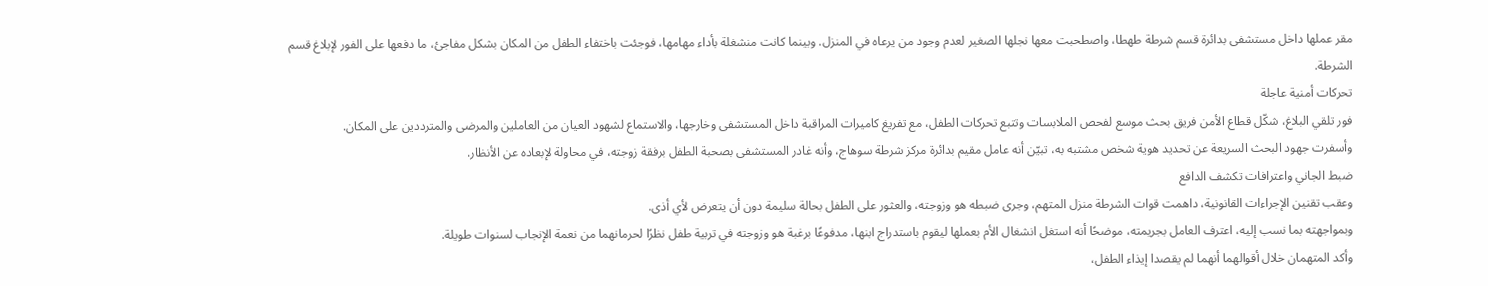مقر عملها داخل مستشفى بدائرة قسم شرطة طهطا، واصطحبت معها نجلها الصغير لعدم وجود من يرعاه في المنزل. وبينما كانت منشغلة بأداء مهامها، فوجئت باختفاء الطفل من المكان بشكل مفاجئ، ما دفعها على الفور لإبلاغ قسم الشرطة.
تحركات أمنية عاجلة
فور تلقي البلاغ، شكّل قطاع الأمن فريق بحث موسع لفحص الملابسات وتتبع تحركات الطفل، مع تفريغ كاميرات المراقبة داخل المستشفى وخارجها، والاستماع لشهود العيان من العاملين والمرضى والمترددين على المكان.
وأسفرت جهود البحث السريعة عن تحديد هوية شخص مشتبه به، تبيّن أنه عامل مقيم بدائرة مركز شرطة سوهاج، وأنه غادر المستشفى بصحبة الطفل برفقة زوجته، في محاولة لإبعاده عن الأنظار.
ضبط الجاني واعترافات تكشف الدافع
وعقب تقنين الإجراءات القانونية، داهمت قوات الشرطة منزل المتهم، وجرى ضبطه هو وزوجته، والعثور على الطفل بحالة سليمة دون أن يتعرض لأي أذى.
وبمواجهته بما نسب إليه، اعترف العامل بجريمته، موضحًا أنه استغل انشغال الأم بعملها ليقوم باستدراج ابنها، مدفوعًا برغبة هو وزوجته في تربية طفل نظرًا لحرمانهما من نعمة الإنجاب لسنوات طويلة.
وأكد المتهمان خلال أقوالهما أنهما لم يقصدا إيذاء الطفل،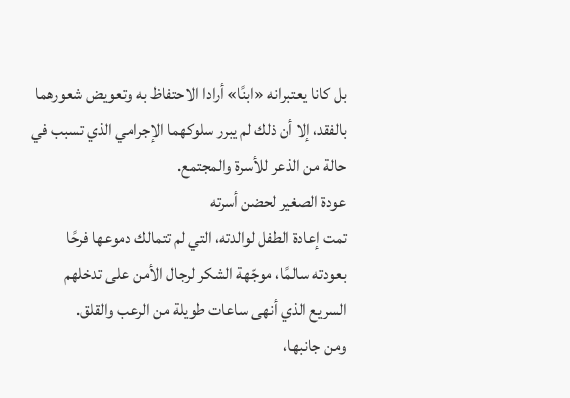بل كانا يعتبرانه «ابنًا» أرادا الاحتفاظ به وتعويض شعورهما بالفقد، إلا أن ذلك لم يبرر سلوكهما الإجرامي الذي تسبب في حالة من الذعر للأسرة والمجتمع.
عودة الصغير لحضن أسرته
تمت إعادة الطفل لوالدته، التي لم تتمالك دموعها فرحًا بعودته سالمًا، موجّهة الشكر لرجال الأمن على تدخلهم السريع الذي أنهى ساعات طويلة من الرعب والقلق.
ومن جانبها،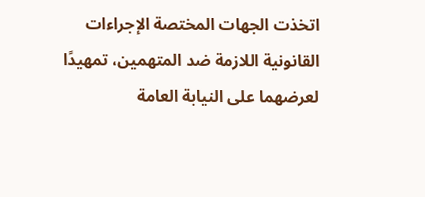اتخذت الجهات المختصة الإجراءات القانونية اللازمة ضد المتهمين، تمهيدًا لعرضهما على النيابة العامة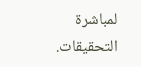لمباشرة التحقيقات.